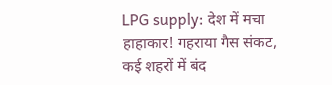LPG supply: देश में मचा हाहाकार! गहराया गैस संकट, कई शहरों में बंद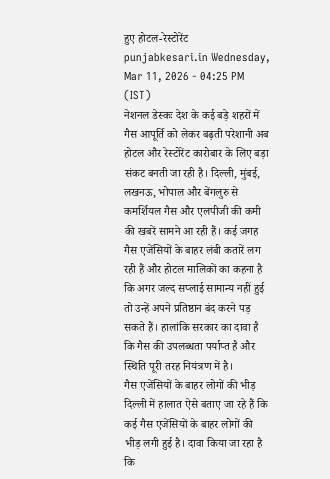हुए होटल-रेस्टोरेंट
punjabkesari.in Wednesday, Mar 11, 2026 - 04:25 PM (IST)
नेशनल डेस्कः देश के कई बड़े शहरों में गैस आपूर्ति को लेकर बढ़ती परेशानी अब होटल और रेस्टोरेंट कारोबार के लिए बड़ा संकट बनती जा रही है। दिल्ली, मुंबई, लखनऊ, भोपाल और बेंगलुरु से कमर्शियल गैस और एलपीजी की कमी की खबरें सामने आ रही हैं। कई जगह गैस एजेंसियों के बाहर लंबी कतारें लग रही हैं और होटल मालिकों का कहना है कि अगर जल्द सप्लाई सामान्य नहीं हुई तो उन्हें अपने प्रतिष्ठान बंद करने पड़ सकते हैं। हालांकि सरकार का दावा है कि गैस की उपलब्धता पर्याप्त है और स्थिति पूरी तरह नियंत्रण में है।
गैस एजेंसियों के बाहर लोगों की भीड़
दिल्ली में हालात ऐसे बताए जा रहे हैं कि कई गैस एजेंसियों के बाहर लोगों की भीड़ लगी हुई है। दावा किया जा रहा है कि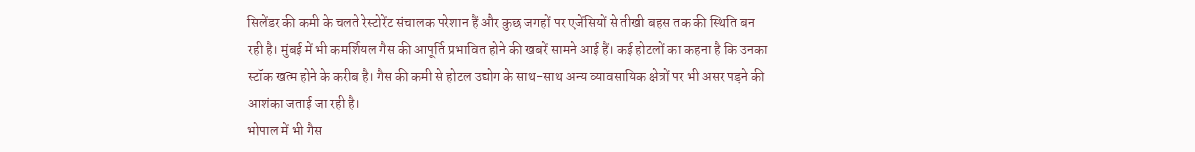सिलेंडर की कमी के चलते रेस्टोरेंट संचालक परेशान हैं और कुछ जगहों पर एजेंसियों से तीखी बहस तक की स्थिति बन रही है। मुंबई में भी कमर्शियल गैस की आपूर्ति प्रभावित होने की खबरें सामने आई हैं। कई होटलों का कहना है कि उनका स्टॉक खत्म होने के करीब है। गैस की कमी से होटल उद्योग के साथ-साथ अन्य व्यावसायिक क्षेत्रों पर भी असर पड़ने की आशंका जताई जा रही है।
भोपाल में भी गैस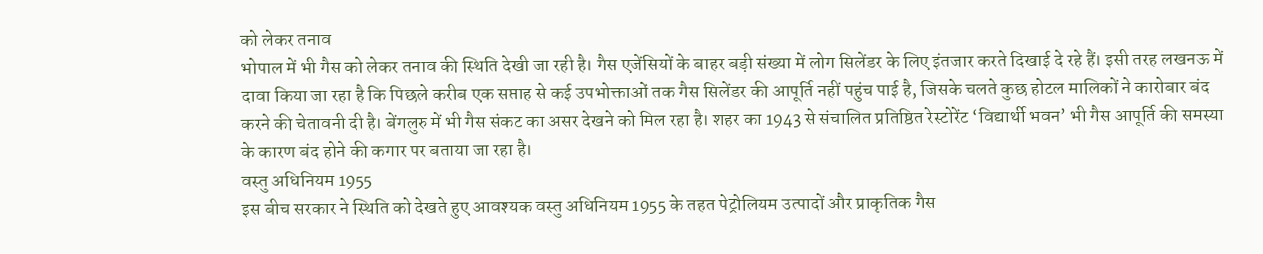को लेकर तनाव
भोपाल में भी गैस को लेकर तनाव की स्थिति देखी जा रही है। गैस एजेंसियों के बाहर बड़ी संख्या में लोग सिलेंडर के लिए इंतजार करते दिखाई दे रहे हैं। इसी तरह लखनऊ में दावा किया जा रहा है कि पिछले करीब एक सप्ताह से कई उपभोक्ताओं तक गैस सिलेंडर की आपूर्ति नहीं पहुंच पाई है, जिसके चलते कुछ होटल मालिकों ने कारोबार बंद करने की चेतावनी दी है। बेंगलुरु में भी गैस संकट का असर देखने को मिल रहा है। शहर का 1943 से संचालित प्रतिष्ठित रेस्टोरेंट ‘विद्यार्थी भवन’ भी गैस आपूर्ति की समस्या के कारण बंद होने की कगार पर बताया जा रहा है।
वस्तु अधिनियम 1955
इस बीच सरकार ने स्थिति को देखते हुए आवश्यक वस्तु अधिनियम 1955 के तहत पेट्रोलियम उत्पादों और प्राकृतिक गैस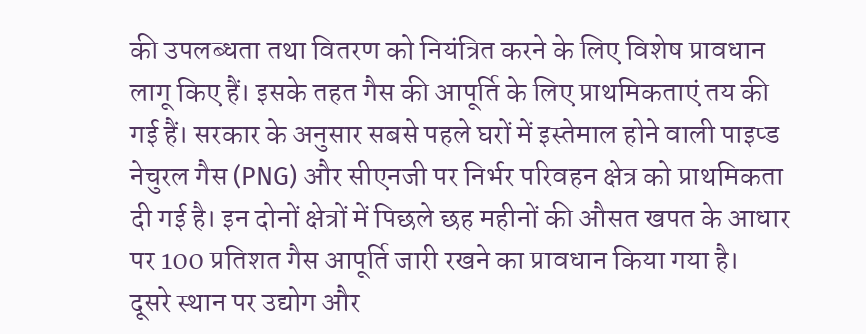की उपलब्धता तथा वितरण को नियंत्रित करने के लिए विशेष प्रावधान लागू किए हैं। इसके तहत गैस की आपूर्ति के लिए प्राथमिकताएं तय की गई हैं। सरकार के अनुसार सबसे पहले घरों में इस्तेमाल होने वाली पाइप्ड नेचुरल गैस (PNG) और सीएनजी पर निर्भर परिवहन क्षेत्र को प्राथमिकता दी गई है। इन दोनों क्षेत्रों में पिछले छह महीनों की औसत खपत के आधार पर 100 प्रतिशत गैस आपूर्ति जारी रखने का प्रावधान किया गया है।
दूसरे स्थान पर उद्योग और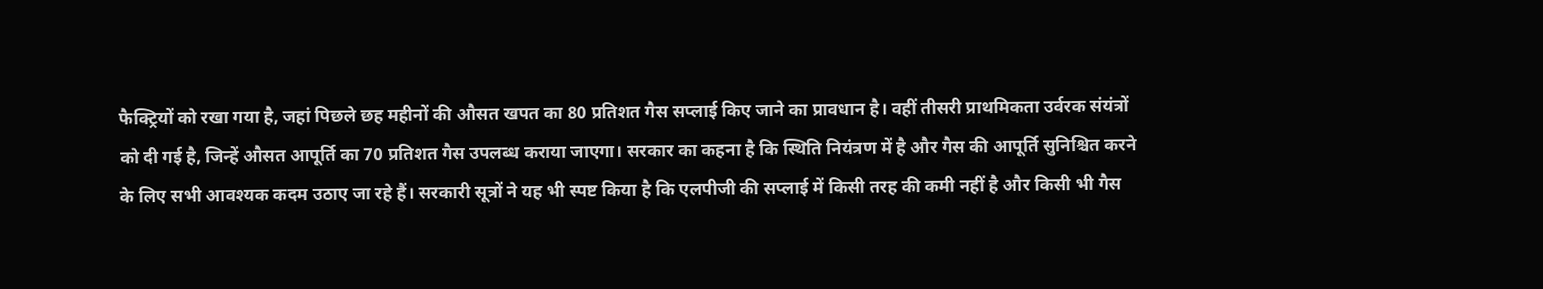फैक्ट्रियों को रखा गया है, जहां पिछले छह महीनों की औसत खपत का 80 प्रतिशत गैस सप्लाई किए जाने का प्रावधान है। वहीं तीसरी प्राथमिकता उर्वरक संयंत्रों को दी गई है, जिन्हें औसत आपूर्ति का 70 प्रतिशत गैस उपलब्ध कराया जाएगा। सरकार का कहना है कि स्थिति नियंत्रण में है और गैस की आपूर्ति सुनिश्चित करने के लिए सभी आवश्यक कदम उठाए जा रहे हैं। सरकारी सूत्रों ने यह भी स्पष्ट किया है कि एलपीजी की सप्लाई में किसी तरह की कमी नहीं है और किसी भी गैस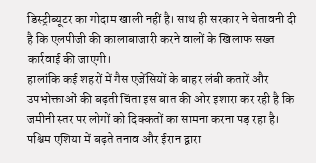डिस्ट्रीब्यूटर का गोदाम खाली नहीं है। साथ ही सरकार ने चेतावनी दी है कि एलपीजी की कालाबाजारी करने वालों के खिलाफ सख्त कार्रवाई की जाएगी।
हालांकि कई शहरों में गैस एजेंसियों के बाहर लंबी कतारें और उपभोक्ताओं की बढ़ती चिंता इस बात की ओर इशारा कर रही है कि जमीनी स्तर पर लोगों को दिक्कतों का सामना करना पड़ रहा है। पश्चिम एशिया में बढ़ते तनाव और ईरान द्वारा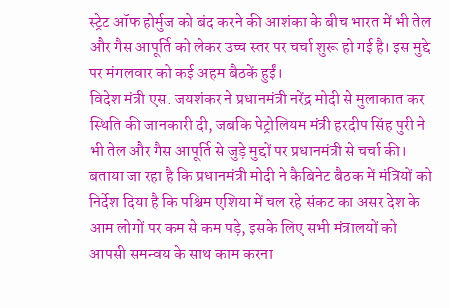स्ट्रेट ऑफ होर्मुज को बंद करने की आशंका के बीच भारत में भी तेल और गैस आपूर्ति को लेकर उच्च स्तर पर चर्चा शुरू हो गई है। इस मुद्दे पर मंगलवार को कई अहम बैठकें हुईं।
विदेश मंत्री एस. जयशंकर ने प्रधानमंत्री नरेंद्र मोदी से मुलाकात कर स्थिति की जानकारी दी, जबकि पेट्रोलियम मंत्री हरदीप सिंह पुरी ने भी तेल और गैस आपूर्ति से जुड़े मुद्दों पर प्रधानमंत्री से चर्चा की। बताया जा रहा है कि प्रधानमंत्री मोदी ने कैबिनेट बैठक में मंत्रियों को निर्देश दिया है कि पश्चिम एशिया में चल रहे संकट का असर देश के आम लोगों पर कम से कम पड़े, इसके लिए सभी मंत्रालयों को आपसी समन्वय के साथ काम करना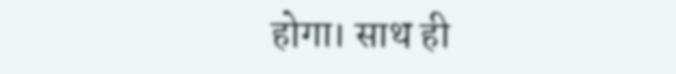होगा। साथ ही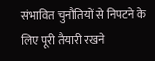संभावित चुनौतियों से निपटने के लिए पूरी तैयारी रखने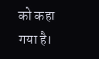को कहा गया है।